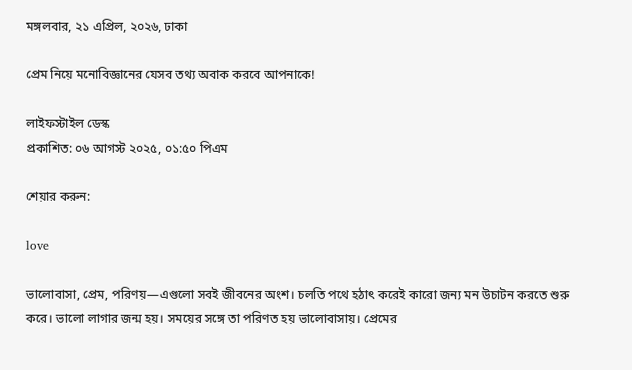মঙ্গলবার, ২১ এপ্রিল, ২০২৬, ঢাকা

প্রেম নিয়ে মনোবিজ্ঞানের যেসব তথ্য অবাক করবে আপনাকে!

লাইফস্টাইল ডেস্ক
প্রকাশিত: ০৬ আগস্ট ২০২৫, ০১:৫০ পিএম

শেয়ার করুন:

love

ভালোবাসা, প্রেম, পরিণয়—এগুলো সবই জীবনের অংশ। চলতি পথে হঠাৎ করেই কারো জন্য মন উচাটন করতে শুরু করে। ভালো লাগার জন্ম হয়। সময়ের সঙ্গে তা পরিণত হয় ভালোবাসায়। প্রেমের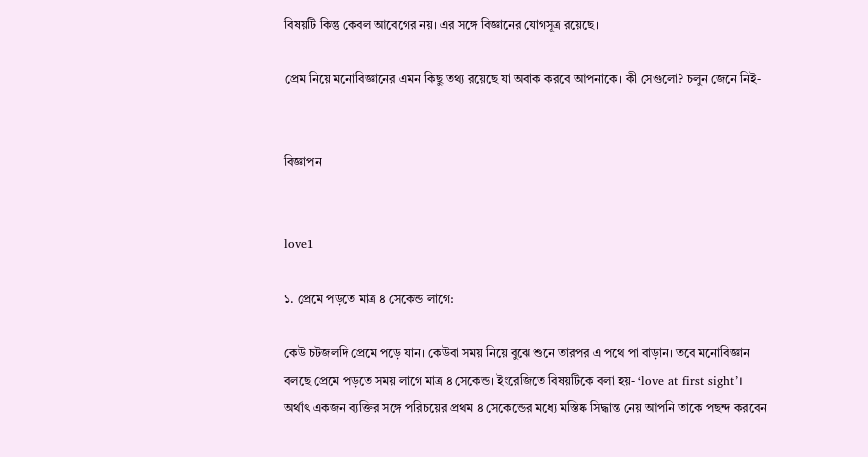বিষয়টি কিন্তু কেবল আবেগের নয়। এর সঙ্গে বিজ্ঞানের যোগসূত্র রয়েছে।

প্রেম নিয়ে মনোবিজ্ঞানের এমন কিছু তথ্য রয়েছে যা অবাক করবে আপনাকে। কী সেগুলো? চলুন জেনে নিই-


বিজ্ঞাপন


love1

১. প্রেমে পড়তে মাত্র ৪ সেকেন্ড লাগে:

কেউ চটজলদি প্রেমে পড়ে যান। কেউবা সময় নিয়ে বুঝে শুনে তারপর এ পথে পা বাড়ান। তবে মনোবিজ্ঞান বলছে প্রেমে পড়তে সময় লাগে মাত্র ৪ সেকেন্ড। ইংরেজিতে বিষয়টিকে বলা হয়- ‘love at first sight’। অর্থাৎ একজন ব্যক্তির সঙ্গে পরিচয়ের প্রথম ৪ সেকেন্ডের মধ্যে মস্তিষ্ক সিদ্ধান্ত নেয় আপনি তাকে পছন্দ করবেন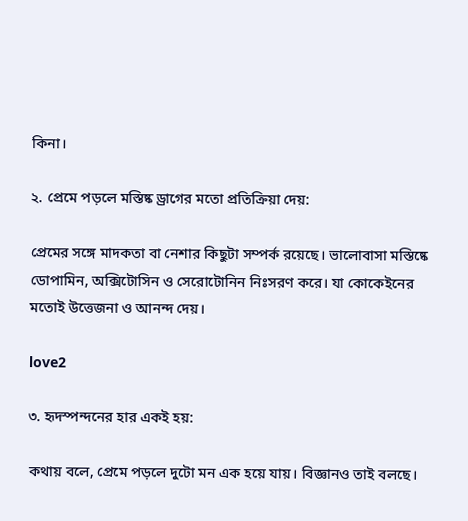কিনা।

২. প্রেমে পড়লে মস্তিষ্ক ড্রাগের মতো প্রতিক্রিয়া দেয়:

প্রেমের সঙ্গে মাদকতা বা নেশার কিছুটা সম্পর্ক রয়েছে। ভালোবাসা মস্তিষ্কে ডোপামিন, অক্সিটোসিন ও সেরোটোনিন নিঃসরণ করে। যা কোকেইনের মতোই উত্তেজনা ও আনন্দ দেয়।

love2

৩. হৃদস্পন্দনের হার একই হয়:

কথায় বলে, প্রেমে পড়লে দুটো মন এক হয়ে যায়। বিজ্ঞানও তাই বলছে।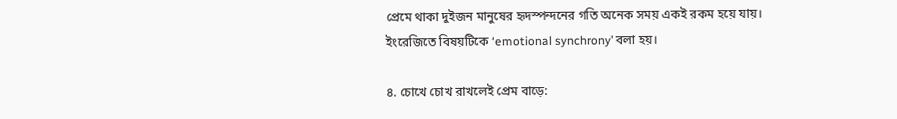প্রেমে থাকা দুইজন মানুষের হৃদস্পন্দনের গতি অনেক সময় একই রকম হয়ে যায়। ইংরেজিতে বিষয়টিকে ‘emotional synchrony’ বলা হয়।

৪. চোখে চোখ রাখলেই প্রেম বাড়ে: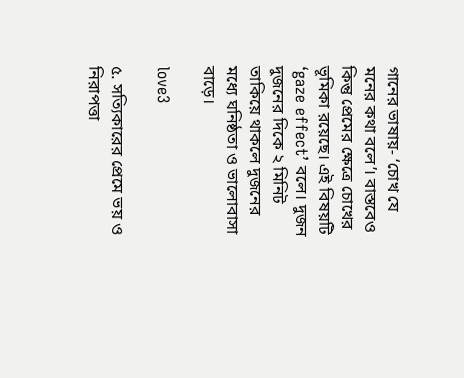গানের ভাষায়- ‘চোখ যে মনের কথা বলে’। বাস্তবেও কিন্তু প্রেমের ক্ষেত্রে চোখের ভূমিকা রয়েছে। এই বিষয়টি ‘gaze effect’ বলে। দুজন দুজনের দিকে ২ মিনিট তাকিয়ে থাকলে দুজনের মধ্যে ঘনিষ্ঠতা ও ভালোবাসা বাড়ে।

love3

৫. সত্যিকারের প্রেমে ভয় ও নিরাপত্তা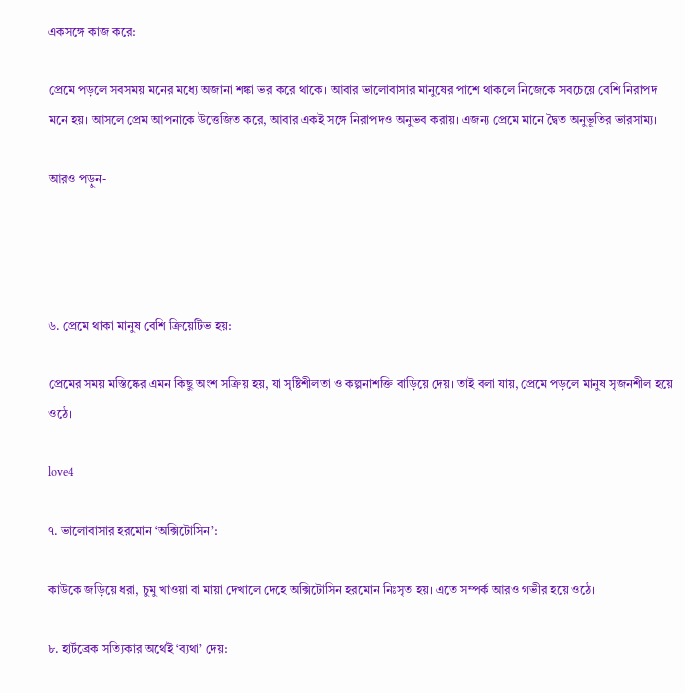একসঙ্গে কাজ করে:

প্রেমে পড়লে সবসময় মনের মধ্যে অজানা শঙ্কা ভর করে থাকে। আবার ভালোবাসার মানুষের পাশে থাকলে নিজেকে সবচেয়ে বেশি নিরাপদ মনে হয়। আসলে প্রেম আপনাকে উত্তেজিত করে, আবার একই সঙ্গে নিরাপদও অনুভব করায়। এজন্য প্রেমে মানে দ্বৈত অনুভূতির ভারসাম্য।

আরও পড়ুন-




৬. প্রেমে থাকা মানুষ বেশি ক্রিয়েটিভ হয়:

প্রেমের সময় মস্তিষ্কের এমন কিছু অংশ সক্রিয় হয়, যা সৃষ্টিশীলতা ও কল্পনাশক্তি বাড়িয়ে দেয়। তাই বলা যায়, প্রেমে পড়লে মানুষ সৃজনশীল হয়ে ওঠে।

love4

৭. ভালোবাসার হরমোন ‘অক্সিটোসিন’:

কাউকে জড়িয়ে ধরা, চুমু খাওয়া বা মায়া দেখালে দেহে অক্সিটোসিন হরমোন নিঃসৃত হয়। এতে সম্পর্ক আরও গভীর হয়ে ওঠে।

৮. হার্টব্রেক সত্যিকার অর্থেই ‘ব্যথা’ দেয়: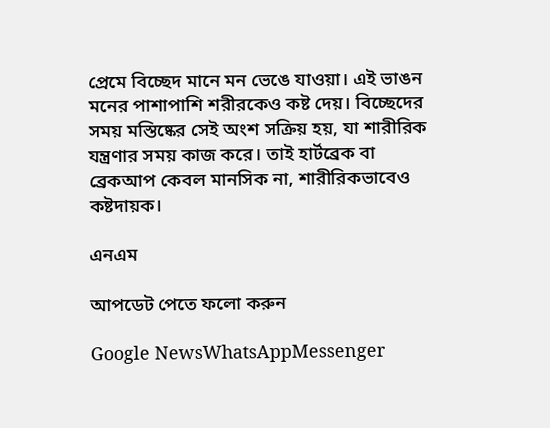প্রেমে বিচ্ছেদ মানে মন ভেঙে যাওয়া। এই ভাঙন মনের পাশাপাশি শরীরকেও কষ্ট দেয়। বিচ্ছেদের সময় মস্তিষ্কের সেই অংশ সক্রিয় হয়, যা শারীরিক যন্ত্রণার সময় কাজ করে। তাই হার্টব্রেক বা ব্রেকআপ কেবল মানসিক না, শারীরিকভাবেও কষ্টদায়ক।

এনএম

আপডেট পেতে ফলো করুন

Google NewsWhatsAppMessenger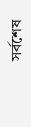সর্বশেষ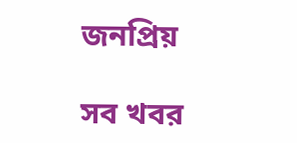জনপ্রিয়

সব খবর